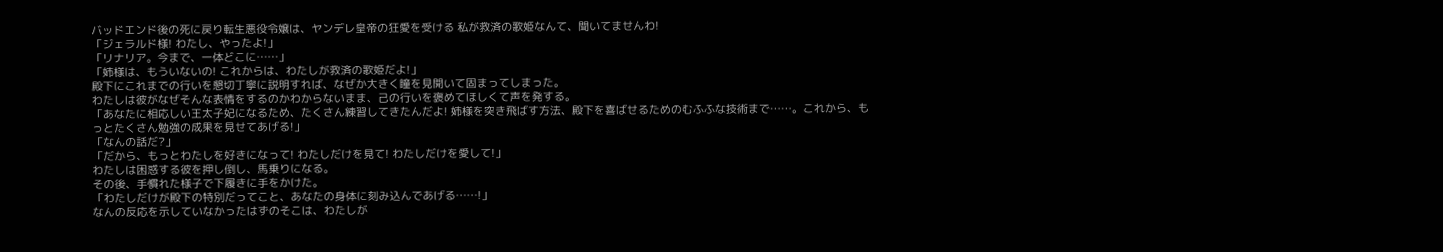バッドエンド後の死に戻り転生悪役令嬢は、ヤンデレ皇帝の狂愛を受ける 私が救済の歌姫なんて、聞いてませんわ!
「ジェラルド様! わたし、やったよ!」
「リナリア。今まで、一体どこに……」
「姉様は、もういないの! これからは、わたしが救済の歌姫だよ!」
殿下にこれまでの行いを懇切丁寧に説明すれば、なぜか大きく瞳を見開いて固まってしまった。
わたしは彼がなぜそんな表情をするのかわからないまま、己の行いを褒めてほしくて声を発する。
「あなたに相応しい王太子妃になるため、たくさん練習してきたんだよ! 姉様を突き飛ばす方法、殿下を喜ばせるためのむふふな技術まで……。これから、もっとたくさん勉強の成果を見せてあげる!」
「なんの話だ?」
「だから、もっとわたしを好きになって! わたしだけを見て! わたしだけを愛して!」
わたしは困惑する彼を押し倒し、馬乗りになる。
その後、手慣れた様子で下履きに手をかけた。
「わたしだけが殿下の特別だってこと、あなたの身体に刻み込んであげる……!」
なんの反応を示していなかったはずのそこは、わたしが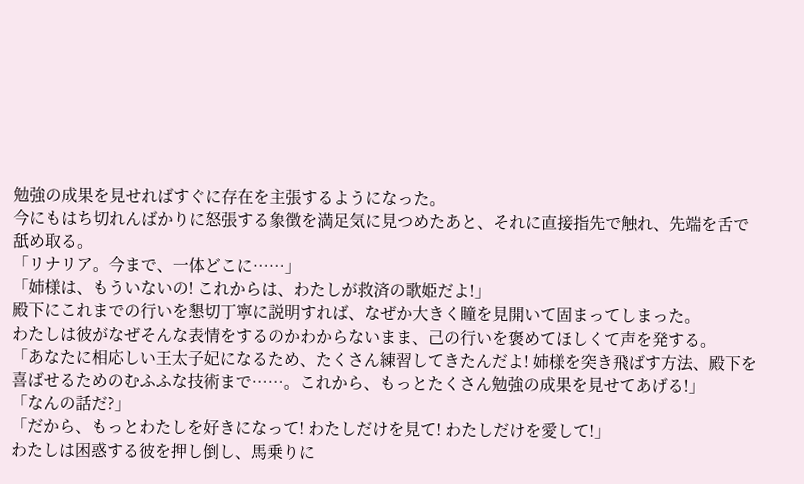勉強の成果を見せればすぐに存在を主張するようになった。
今にもはち切れんばかりに怒張する象徴を満足気に見つめたあと、それに直接指先で触れ、先端を舌で舐め取る。
「リナリア。今まで、一体どこに……」
「姉様は、もういないの! これからは、わたしが救済の歌姫だよ!」
殿下にこれまでの行いを懇切丁寧に説明すれば、なぜか大きく瞳を見開いて固まってしまった。
わたしは彼がなぜそんな表情をするのかわからないまま、己の行いを褒めてほしくて声を発する。
「あなたに相応しい王太子妃になるため、たくさん練習してきたんだよ! 姉様を突き飛ばす方法、殿下を喜ばせるためのむふふな技術まで……。これから、もっとたくさん勉強の成果を見せてあげる!」
「なんの話だ?」
「だから、もっとわたしを好きになって! わたしだけを見て! わたしだけを愛して!」
わたしは困惑する彼を押し倒し、馬乗りに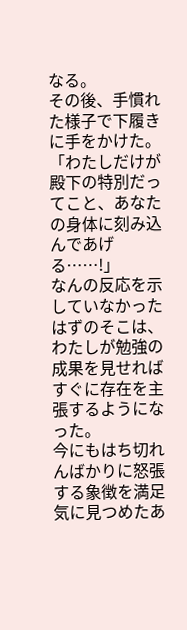なる。
その後、手慣れた様子で下履きに手をかけた。
「わたしだけが殿下の特別だってこと、あなたの身体に刻み込んであげる……!」
なんの反応を示していなかったはずのそこは、わたしが勉強の成果を見せればすぐに存在を主張するようになった。
今にもはち切れんばかりに怒張する象徴を満足気に見つめたあ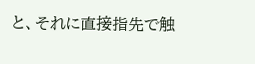と、それに直接指先で触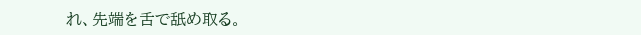れ、先端を舌で舐め取る。